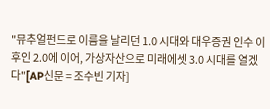"뮤추얼펀드로 이름을 날리던 1.0 시대와 대우증권 인수 이후인 2.0에 이어, 가상자산으로 미래에셋 3.0 시대를 열겠다"[AP신문 = 조수빈 기자]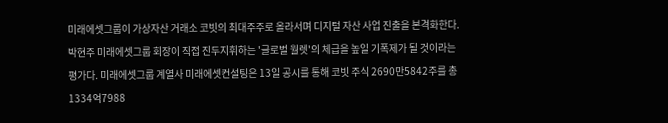미래에셋그룹이 가상자산 거래소 코빗의 최대주주로 올라서며 디지털 자산 사업 진출을 본격화한다. 박현주 미래에셋그룹 회장이 직접 진두지휘하는 '글로벌 월렛'의 체급을 높일 기폭제가 될 것이라는 평가다. 미래에셋그룹 계열사 미래에셋컨설팅은 13일 공시를 통해 코빗 주식 2690만5842주를 총 1334억7988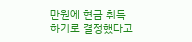만원에 현금 취득하기로 결정했다고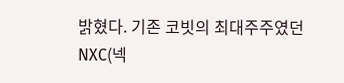밝혔다. 기존 코빗의 최대주주였던 NXC(넥